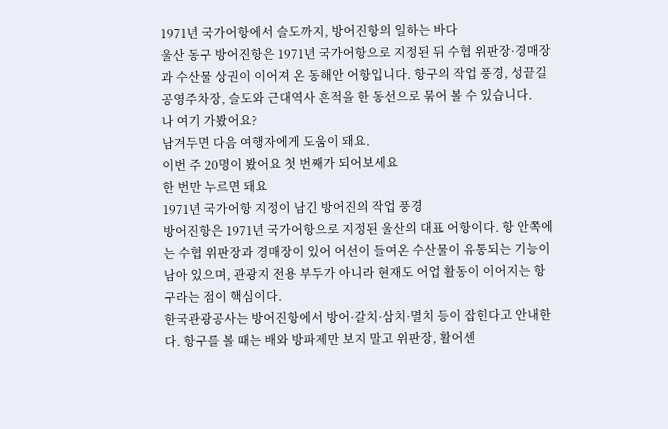1971년 국가어항에서 슬도까지, 방어진항의 일하는 바다
울산 동구 방어진항은 1971년 국가어항으로 지정된 뒤 수협 위판장·경매장과 수산물 상권이 이어져 온 동해안 어항입니다. 항구의 작업 풍경, 성끝길 공영주차장, 슬도와 근대역사 흔적을 한 동선으로 묶어 볼 수 있습니다.
나 여기 가봤어요?
남겨두면 다음 여행자에게 도움이 돼요.
이번 주 20명이 봤어요 첫 번째가 되어보세요
한 번만 누르면 돼요
1971년 국가어항 지정이 남긴 방어진의 작업 풍경
방어진항은 1971년 국가어항으로 지정된 울산의 대표 어항이다. 항 안쪽에는 수협 위판장과 경매장이 있어 어선이 들여온 수산물이 유통되는 기능이 남아 있으며, 관광지 전용 부두가 아니라 현재도 어업 활동이 이어지는 항구라는 점이 핵심이다.
한국관광공사는 방어진항에서 방어·갈치·삼치·멸치 등이 잡힌다고 안내한다. 항구를 볼 때는 배와 방파제만 보지 말고 위판장, 활어센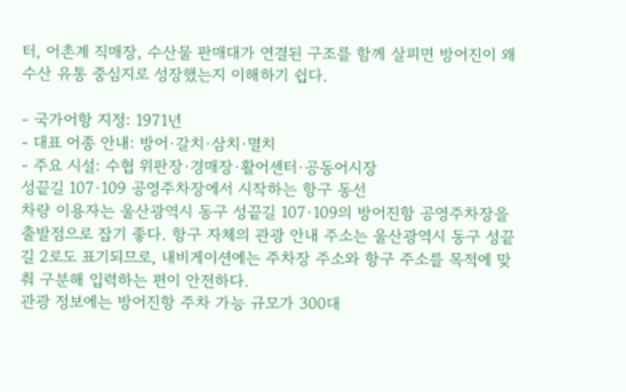터, 어촌계 직매장, 수산물 판매대가 연결된 구조를 함께 살피면 방어진이 왜 수산 유통 중심지로 성장했는지 이해하기 쉽다.

- 국가어항 지정: 1971년
- 대표 어종 안내: 방어·갈치·삼치·멸치
- 주요 시설: 수협 위판장·경매장·활어센터·공동어시장
성끝길 107·109 공영주차장에서 시작하는 항구 동선
차량 이용자는 울산광역시 동구 성끝길 107·109의 방어진항 공영주차장을 출발점으로 잡기 좋다. 항구 자체의 관광 안내 주소는 울산광역시 동구 성끝길 2로도 표기되므로, 내비게이션에는 주차장 주소와 항구 주소를 목적에 맞춰 구분해 입력하는 편이 안전하다.
관광 정보에는 방어진항 주차 가능 규모가 300대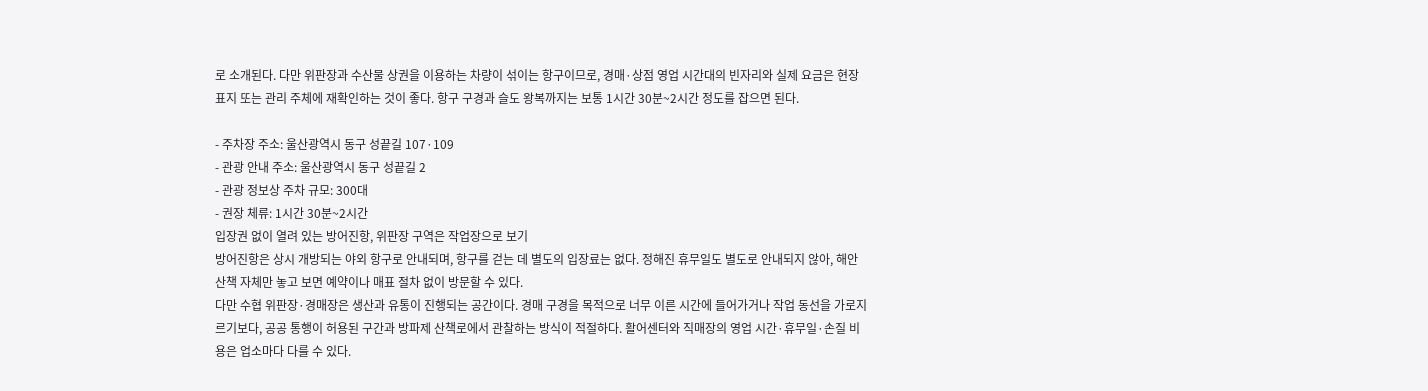로 소개된다. 다만 위판장과 수산물 상권을 이용하는 차량이 섞이는 항구이므로, 경매·상점 영업 시간대의 빈자리와 실제 요금은 현장 표지 또는 관리 주체에 재확인하는 것이 좋다. 항구 구경과 슬도 왕복까지는 보통 1시간 30분~2시간 정도를 잡으면 된다.

- 주차장 주소: 울산광역시 동구 성끝길 107·109
- 관광 안내 주소: 울산광역시 동구 성끝길 2
- 관광 정보상 주차 규모: 300대
- 권장 체류: 1시간 30분~2시간
입장권 없이 열려 있는 방어진항, 위판장 구역은 작업장으로 보기
방어진항은 상시 개방되는 야외 항구로 안내되며, 항구를 걷는 데 별도의 입장료는 없다. 정해진 휴무일도 별도로 안내되지 않아, 해안 산책 자체만 놓고 보면 예약이나 매표 절차 없이 방문할 수 있다.
다만 수협 위판장·경매장은 생산과 유통이 진행되는 공간이다. 경매 구경을 목적으로 너무 이른 시간에 들어가거나 작업 동선을 가로지르기보다, 공공 통행이 허용된 구간과 방파제 산책로에서 관찰하는 방식이 적절하다. 활어센터와 직매장의 영업 시간·휴무일·손질 비용은 업소마다 다를 수 있다.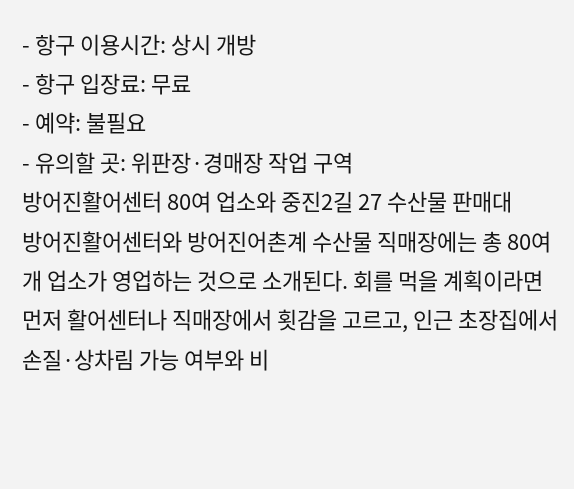- 항구 이용시간: 상시 개방
- 항구 입장료: 무료
- 예약: 불필요
- 유의할 곳: 위판장·경매장 작업 구역
방어진활어센터 80여 업소와 중진2길 27 수산물 판매대
방어진활어센터와 방어진어촌계 수산물 직매장에는 총 80여 개 업소가 영업하는 것으로 소개된다. 회를 먹을 계획이라면 먼저 활어센터나 직매장에서 횟감을 고르고, 인근 초장집에서 손질·상차림 가능 여부와 비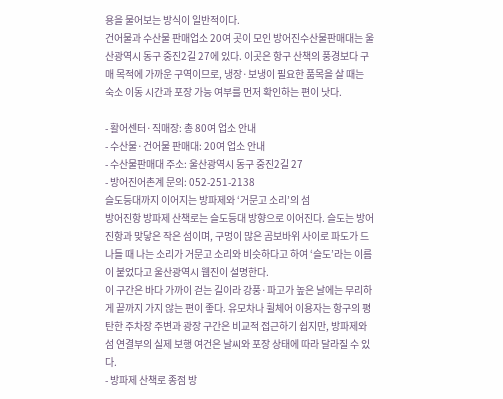용을 물어보는 방식이 일반적이다.
건어물과 수산물 판매업소 20여 곳이 모인 방어진수산물판매대는 울산광역시 동구 중진2길 27에 있다. 이곳은 항구 산책의 풍경보다 구매 목적에 가까운 구역이므로, 냉장·보냉이 필요한 품목을 살 때는 숙소 이동 시간과 포장 가능 여부를 먼저 확인하는 편이 낫다.

- 활어센터·직매장: 총 80여 업소 안내
- 수산물·건어물 판매대: 20여 업소 안내
- 수산물판매대 주소: 울산광역시 동구 중진2길 27
- 방어진어촌계 문의: 052-251-2138
슬도등대까지 이어지는 방파제와 ‘거문고 소리’의 섬
방어진항 방파제 산책로는 슬도등대 방향으로 이어진다. 슬도는 방어진항과 맞닿은 작은 섬이며, 구멍이 많은 곰보바위 사이로 파도가 드나들 때 나는 소리가 거문고 소리와 비슷하다고 하여 ‘슬도’라는 이름이 붙었다고 울산광역시 웹진이 설명한다.
이 구간은 바다 가까이 걷는 길이라 강풍·파고가 높은 날에는 무리하게 끝까지 가지 않는 편이 좋다. 유모차나 휠체어 이용자는 항구의 평탄한 주차장 주변과 광장 구간은 비교적 접근하기 쉽지만, 방파제와 섬 연결부의 실제 보행 여건은 날씨와 포장 상태에 따라 달라질 수 있다.
- 방파제 산책로 종점 방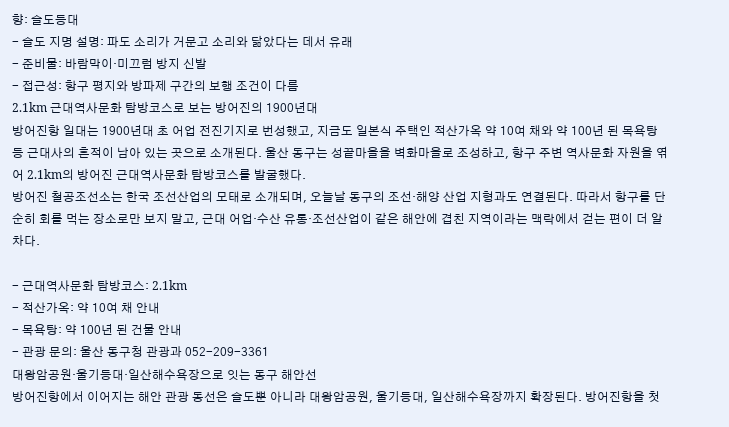향: 슬도등대
- 슬도 지명 설명: 파도 소리가 거문고 소리와 닮았다는 데서 유래
- 준비물: 바람막이·미끄럼 방지 신발
- 접근성: 항구 평지와 방파제 구간의 보행 조건이 다름
2.1km 근대역사문화 탐방코스로 보는 방어진의 1900년대
방어진항 일대는 1900년대 초 어업 전진기지로 번성했고, 지금도 일본식 주택인 적산가옥 약 10여 채와 약 100년 된 목욕탕 등 근대사의 흔적이 남아 있는 곳으로 소개된다. 울산 동구는 성끝마을을 벽화마을로 조성하고, 항구 주변 역사문화 자원을 엮어 2.1km의 방어진 근대역사문화 탐방코스를 발굴했다.
방어진 철공조선소는 한국 조선산업의 모태로 소개되며, 오늘날 동구의 조선·해양 산업 지형과도 연결된다. 따라서 항구를 단순히 회를 먹는 장소로만 보지 말고, 근대 어업·수산 유통·조선산업이 같은 해안에 겹친 지역이라는 맥락에서 걷는 편이 더 알차다.

- 근대역사문화 탐방코스: 2.1km
- 적산가옥: 약 10여 채 안내
- 목욕탕: 약 100년 된 건물 안내
- 관광 문의: 울산 동구청 관광과 052-209-3361
대왕암공원·울기등대·일산해수욕장으로 잇는 동구 해안선
방어진항에서 이어지는 해안 관광 동선은 슬도뿐 아니라 대왕암공원, 울기등대, 일산해수욕장까지 확장된다. 방어진항을 첫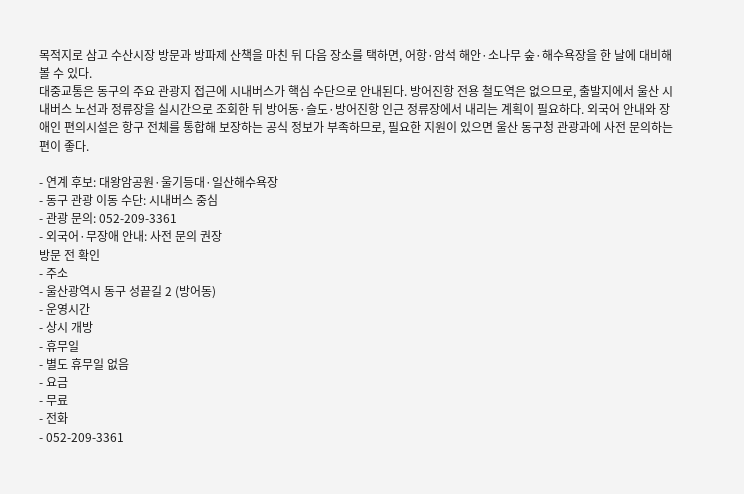목적지로 삼고 수산시장 방문과 방파제 산책을 마친 뒤 다음 장소를 택하면, 어항·암석 해안·소나무 숲·해수욕장을 한 날에 대비해 볼 수 있다.
대중교통은 동구의 주요 관광지 접근에 시내버스가 핵심 수단으로 안내된다. 방어진항 전용 철도역은 없으므로, 출발지에서 울산 시내버스 노선과 정류장을 실시간으로 조회한 뒤 방어동·슬도·방어진항 인근 정류장에서 내리는 계획이 필요하다. 외국어 안내와 장애인 편의시설은 항구 전체를 통합해 보장하는 공식 정보가 부족하므로, 필요한 지원이 있으면 울산 동구청 관광과에 사전 문의하는 편이 좋다.

- 연계 후보: 대왕암공원·울기등대·일산해수욕장
- 동구 관광 이동 수단: 시내버스 중심
- 관광 문의: 052-209-3361
- 외국어·무장애 안내: 사전 문의 권장
방문 전 확인
- 주소
- 울산광역시 동구 성끝길 2 (방어동)
- 운영시간
- 상시 개방
- 휴무일
- 별도 휴무일 없음
- 요금
- 무료
- 전화
- 052-209-3361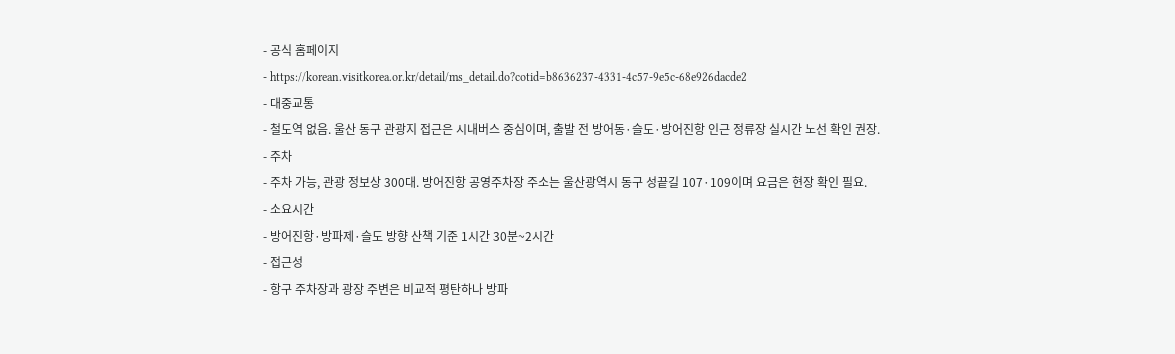- 공식 홈페이지
- https://korean.visitkorea.or.kr/detail/ms_detail.do?cotid=b8636237-4331-4c57-9e5c-68e926dacde2
- 대중교통
- 철도역 없음. 울산 동구 관광지 접근은 시내버스 중심이며, 출발 전 방어동·슬도·방어진항 인근 정류장 실시간 노선 확인 권장.
- 주차
- 주차 가능, 관광 정보상 300대. 방어진항 공영주차장 주소는 울산광역시 동구 성끝길 107·109이며 요금은 현장 확인 필요.
- 소요시간
- 방어진항·방파제·슬도 방향 산책 기준 1시간 30분~2시간
- 접근성
- 항구 주차장과 광장 주변은 비교적 평탄하나 방파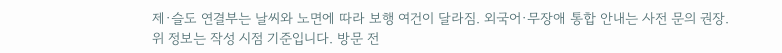제·슬도 연결부는 날씨와 노면에 따라 보행 여건이 달라짐. 외국어·무장애 통합 안내는 사전 문의 권장.
위 정보는 작성 시점 기준입니다. 방문 전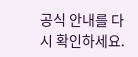공식 안내를 다시 확인하세요.